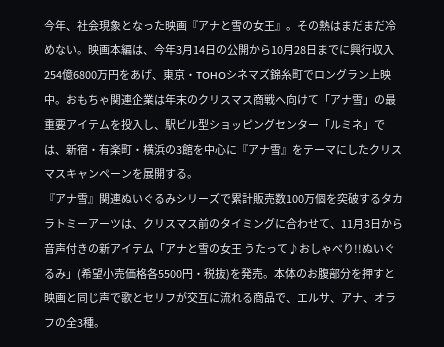今年、社会現象となった映画『アナと雪の女王』。その熱はまだまだ冷めない。映画本編は、今年3月14日の公開から10月28日までに興行収入254億6800万円をあげ、東京・TOHOシネマズ錦糸町でロングラン上映中。おもちゃ関連企業は年末のクリスマス商戦へ向けて「アナ雪」の最重要アイテムを投入し、駅ビル型ショッピングセンター「ルミネ」では、新宿・有楽町・横浜の3館を中心に『アナ雪』をテーマにしたクリスマスキャンペーンを展開する。
『アナ雪』関連ぬいぐるみシリーズで累計販売数100万個を突破するタカラトミーアーツは、クリスマス前のタイミングに合わせて、11月3日から音声付きの新アイテム「アナと雪の女王 うたって♪おしゃべり!!ぬいぐるみ」(希望小売価格各5500円・税抜)を発売。本体のお腹部分を押すと映画と同じ声で歌とセリフが交互に流れる商品で、エルサ、アナ、オラフの全3種。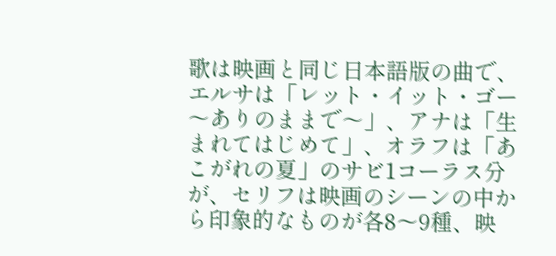歌は映画と同じ日本語版の曲で、エルサは「レット・イット・ゴー〜ありのままで〜」、アナは「生まれてはじめて」、オラフは「あこがれの夏」のサビ1コーラス分が、セリフは映画のシーンの中から印象的なものが各8〜9種、映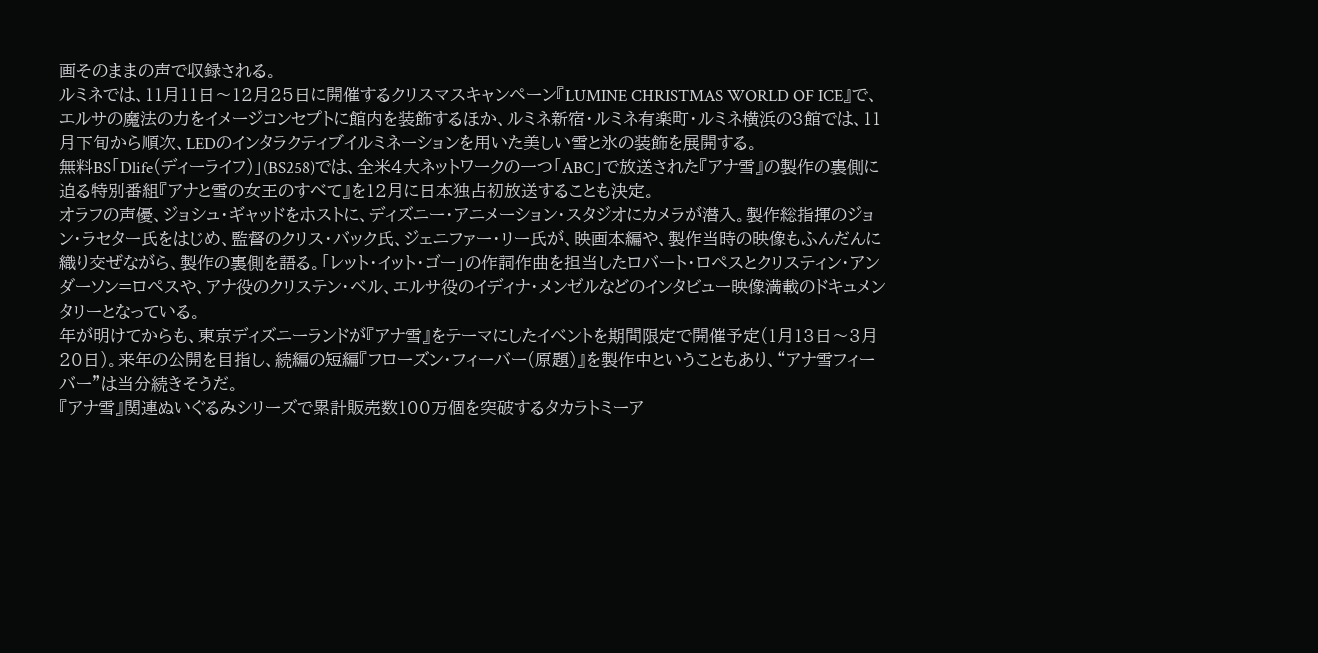画そのままの声で収録される。
ルミネでは、11月11日〜12月25日に開催するクリスマスキャンペーン『LUMINE CHRISTMAS WORLD OF ICE』で、エルサの魔法の力をイメージコンセプトに館内を装飾するほか、ルミネ新宿・ルミネ有楽町・ルミネ横浜の3館では、11月下旬から順次、LEDのインタラクティブイルミネーションを用いた美しい雪と氷の装飾を展開する。
無料BS「Dlife(ディーライフ)」(BS258)では、全米4大ネットワークの一つ「ABC」で放送された『アナ雪』の製作の裏側に迫る特別番組『アナと雪の女王のすべて』を12月に日本独占初放送することも決定。
オラフの声優、ジョシュ・ギャッドをホストに、ディズニー・アニメーション・スタジオにカメラが潜入。製作総指揮のジョン・ラセター氏をはじめ、監督のクリス・バック氏、ジェニファー・リー氏が、映画本編や、製作当時の映像もふんだんに織り交ぜながら、製作の裏側を語る。「レット・イット・ゴー」の作詞作曲を担当したロバート・ロペスとクリスティン・アンダーソン=ロペスや、アナ役のクリステン・ベル、エルサ役のイディナ・メンゼルなどのインタビュー映像満載のドキュメンタリーとなっている。
年が明けてからも、東京ディズニーランドが『アナ雪』をテーマにしたイベントを期間限定で開催予定(1月13日〜3月20日)。来年の公開を目指し、続編の短編『フローズン・フィーバー(原題)』を製作中ということもあり、“アナ雪フィーバー”は当分続きそうだ。
『アナ雪』関連ぬいぐるみシリーズで累計販売数100万個を突破するタカラトミーア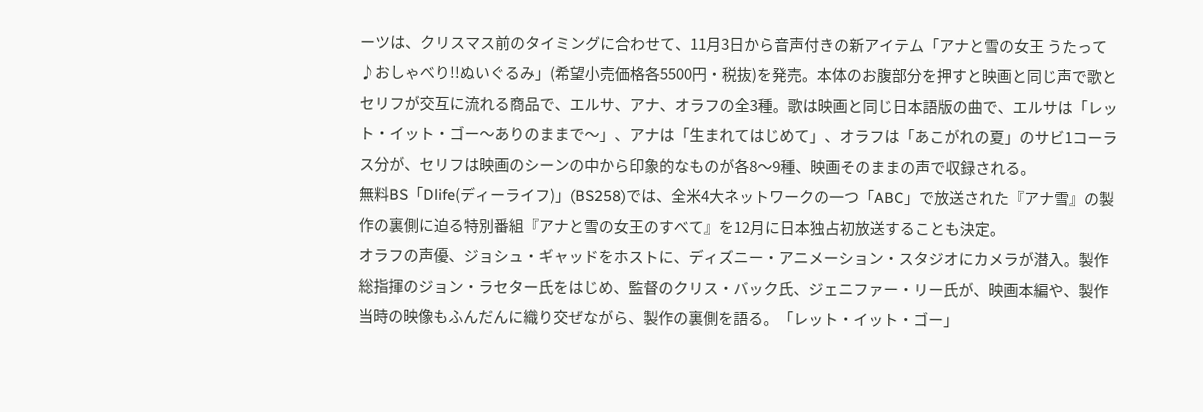ーツは、クリスマス前のタイミングに合わせて、11月3日から音声付きの新アイテム「アナと雪の女王 うたって♪おしゃべり!!ぬいぐるみ」(希望小売価格各5500円・税抜)を発売。本体のお腹部分を押すと映画と同じ声で歌とセリフが交互に流れる商品で、エルサ、アナ、オラフの全3種。歌は映画と同じ日本語版の曲で、エルサは「レット・イット・ゴー〜ありのままで〜」、アナは「生まれてはじめて」、オラフは「あこがれの夏」のサビ1コーラス分が、セリフは映画のシーンの中から印象的なものが各8〜9種、映画そのままの声で収録される。
無料BS「Dlife(ディーライフ)」(BS258)では、全米4大ネットワークの一つ「ABC」で放送された『アナ雪』の製作の裏側に迫る特別番組『アナと雪の女王のすべて』を12月に日本独占初放送することも決定。
オラフの声優、ジョシュ・ギャッドをホストに、ディズニー・アニメーション・スタジオにカメラが潜入。製作総指揮のジョン・ラセター氏をはじめ、監督のクリス・バック氏、ジェニファー・リー氏が、映画本編や、製作当時の映像もふんだんに織り交ぜながら、製作の裏側を語る。「レット・イット・ゴー」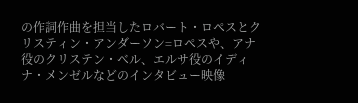の作詞作曲を担当したロバート・ロペスとクリスティン・アンダーソン=ロペスや、アナ役のクリステン・ベル、エルサ役のイディナ・メンゼルなどのインタビュー映像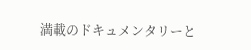満載のドキュメンタリーと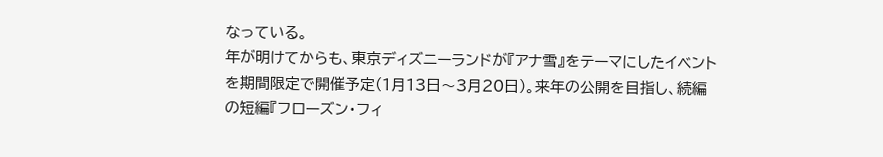なっている。
年が明けてからも、東京ディズニーランドが『アナ雪』をテーマにしたイベントを期間限定で開催予定(1月13日〜3月20日)。来年の公開を目指し、続編の短編『フローズン・フィ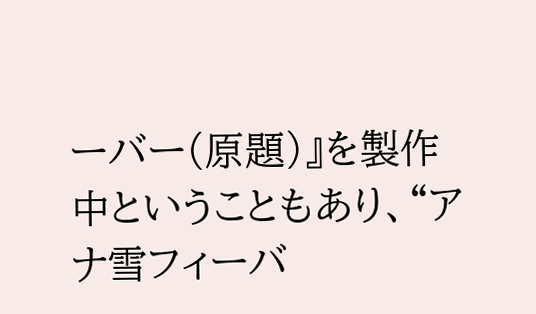ーバー(原題)』を製作中ということもあり、“アナ雪フィーバ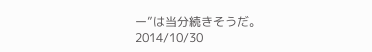ー”は当分続きそうだ。
2014/10/30